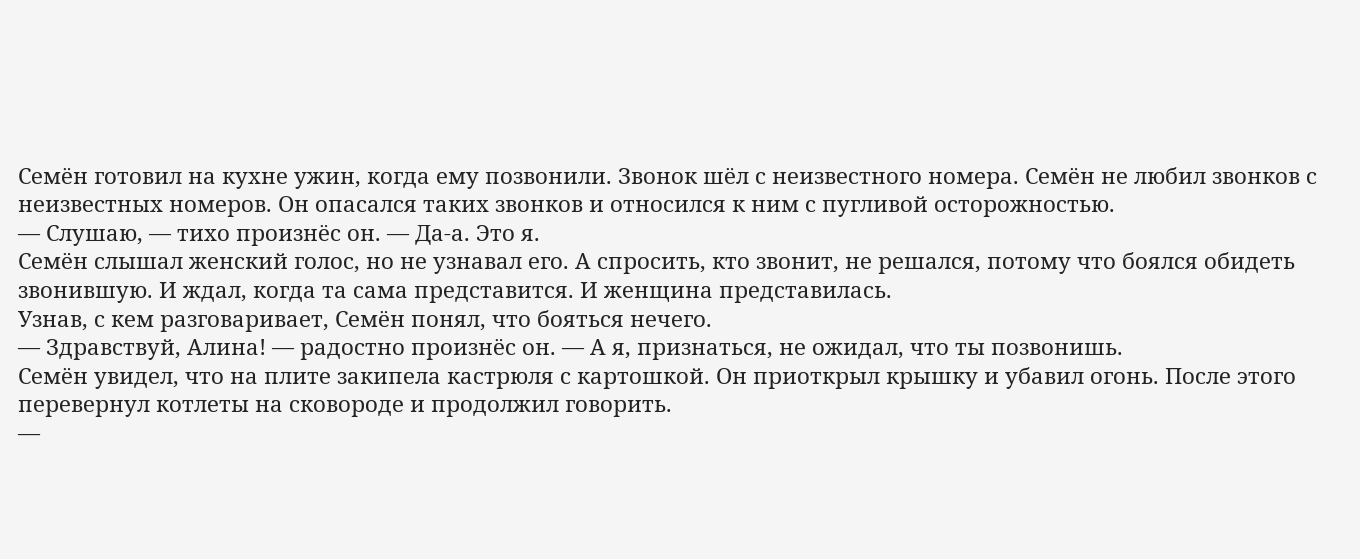Семён готовил на кухне ужин, когда ему позвонили. Звонок шёл с неизвестного номера. Семён не любил звонков с неизвестных номеров. Он опасался таких звонков и относился к ним с пугливой осторожностью.
— Слушаю, — тихо произнёс он. — Да-а. Это я.
Семён слышал женский голос, но не узнавал его. А спросить, кто звонит, не решался, потому что боялся обидеть звонившую. И ждал, когда та сама представится. И женщина представилась.
Узнав, с кем разговаривает, Семён понял, что бояться нечего.
— Здравствуй, Алина! — радостно произнёс он. — А я, признаться, не ожидал, что ты позвонишь.
Семён увидел, что на плите закипела кастрюля с картошкой. Он приоткрыл крышку и убавил огонь. После этого перевернул котлеты на сковороде и продолжил говорить.
—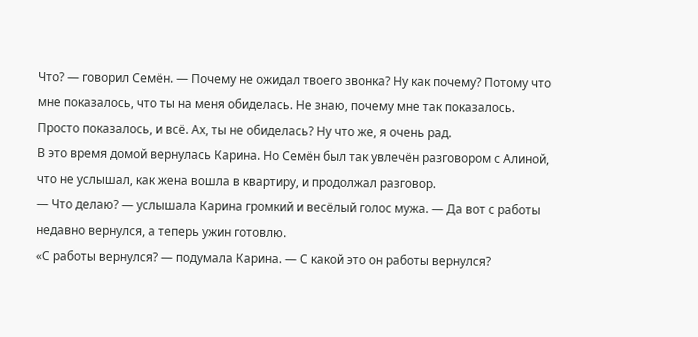Что? — говорил Семён. — Почему не ожидал твоего звонка? Ну как почему? Потому что мне показалось, что ты на меня обиделась. Не знаю, почему мне так показалось. Просто показалось, и всё. Ах, ты не обиделась? Ну что же, я очень рад.
В это время домой вернулась Карина. Но Семён был так увлечён разговором с Алиной, что не услышал, как жена вошла в квартиру, и продолжал разговор.
— Что делаю? — услышала Карина громкий и весёлый голос мужа. — Да вот с работы недавно вернулся, а теперь ужин готовлю.
«С работы вернулся? — подумала Карина. — С какой это он работы вернулся?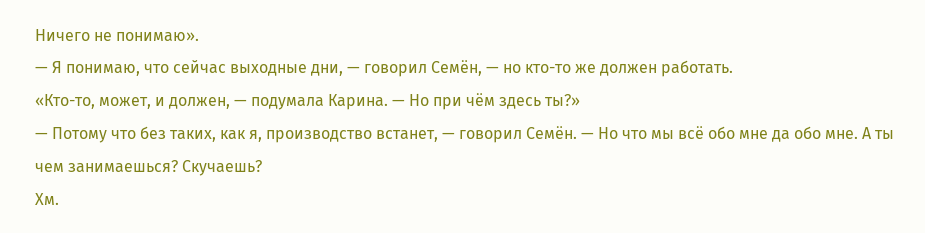Ничего не понимаю».
— Я понимаю, что сейчас выходные дни, — говорил Семён, — но кто-то же должен работать.
«Кто-то, может, и должен, — подумала Карина. — Но при чём здесь ты?»
— Потому что без таких, как я, производство встанет, — говорил Семён. — Но что мы всё обо мне да обо мне. А ты чем занимаешься? Скучаешь?
Хм.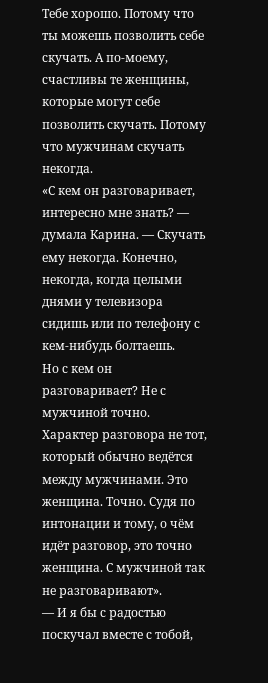Тебе хорошо. Потому что ты можешь позволить себе скучать. А по-моему, счастливы те женщины, которые могут себе позволить скучать. Потому что мужчинам скучать некогда.
«С кем он разговаривает, интересно мне знать? — думала Карина. — Скучать ему некогда. Конечно, некогда, когда целыми днями у телевизора сидишь или по телефону с кем-нибудь болтаешь.
Но с кем он разговаривает? Не с мужчиной точно. Характер разговора не тот, который обычно ведётся между мужчинами. Это женщина. Точно. Судя по интонации и тому, о чём идёт разговор, это точно женщина. С мужчиной так не разговаривают».
— И я бы с радостью поскучал вместе с тобой,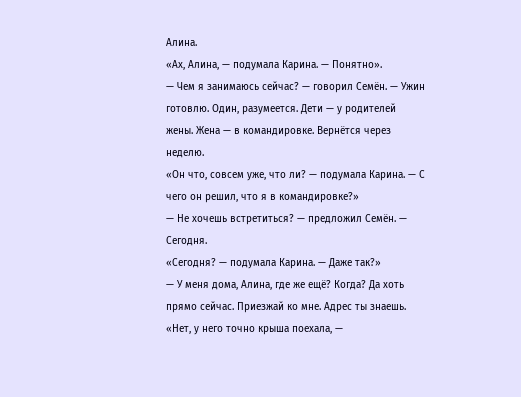Алина.
«Ах, Алина, — подумала Карина. — Понятно».
— Чем я занимаюсь сейчас? — говорил Семён. — Ужин готовлю. Один, разумеется. Дети — у родителей жены. Жена — в командировке. Вернётся через неделю.
«Он что, совсем уже, что ли? — подумала Карина. — С чего он решил, что я в командировке?»
— Не хочешь встретиться? — предложил Семён. — Сегодня.
«Сегодня? — подумала Карина. — Даже так?»
— У меня дома, Алина, где же ещё? Когда? Да хоть прямо сейчас. Приезжай ко мне. Адрес ты знаешь.
«Нет, у него точно крыша поехала, —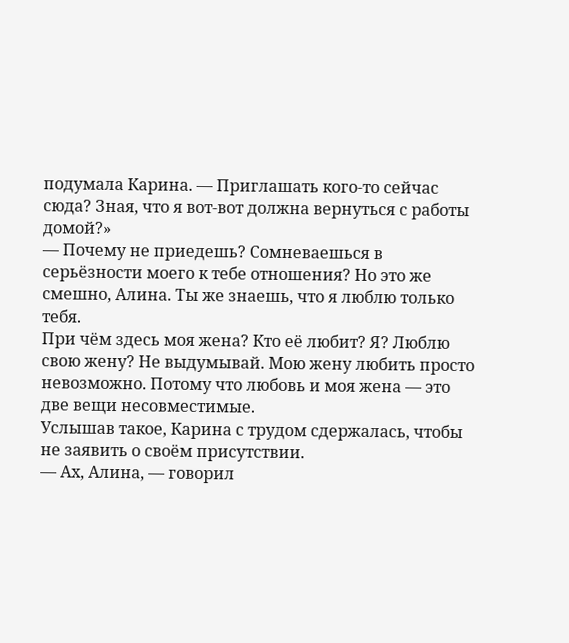подумала Карина. — Приглашать кого-то сейчас сюда? Зная, что я вот-вот должна вернуться с работы домой?»
— Почему не приедешь? Сомневаешься в серьёзности моего к тебе отношения? Но это же смешно, Алина. Ты же знаешь, что я люблю только тебя.
При чём здесь моя жена? Кто её любит? Я? Люблю свою жену? Не выдумывай. Мою жену любить просто невозможно. Потому что любовь и моя жена — это две вещи несовместимые.
Услышав такое, Карина с трудом сдержалась, чтобы не заявить о своём присутствии.
— Ах, Алина, — говорил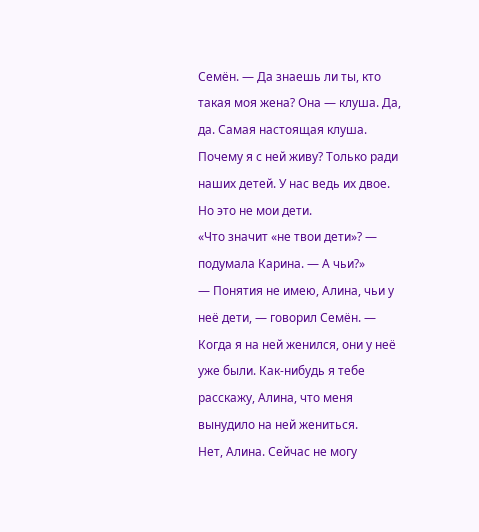Семён. — Да знаешь ли ты, кто такая моя жена? Она — клуша. Да, да. Самая настоящая клуша. Почему я с ней живу? Только ради наших детей. У нас ведь их двое. Но это не мои дети.
«Что значит «не твои дети»? — подумала Карина. — А чьи?»
— Понятия не имею, Алина, чьи у неё дети, — говорил Семён. — Когда я на ней женился, они у неё уже были. Как-нибудь я тебе расскажу, Алина, что меня вынудило на ней жениться.
Нет, Алина. Сейчас не могу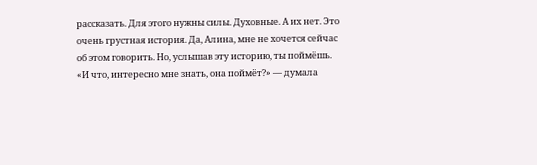рассказать. Для этого нужны силы. Духовные. А их нет. Это очень грустная история. Да, Алина, мне не хочется сейчас об этом говорить. Но, услышав эту историю, ты поймёшь.
«И что, интересно мне знать, она поймёт?» — думала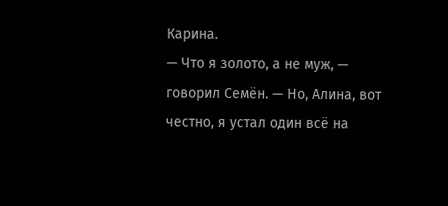Карина.
— Что я золото, а не муж, — говорил Семён. — Но, Алина, вот честно, я устал один всё на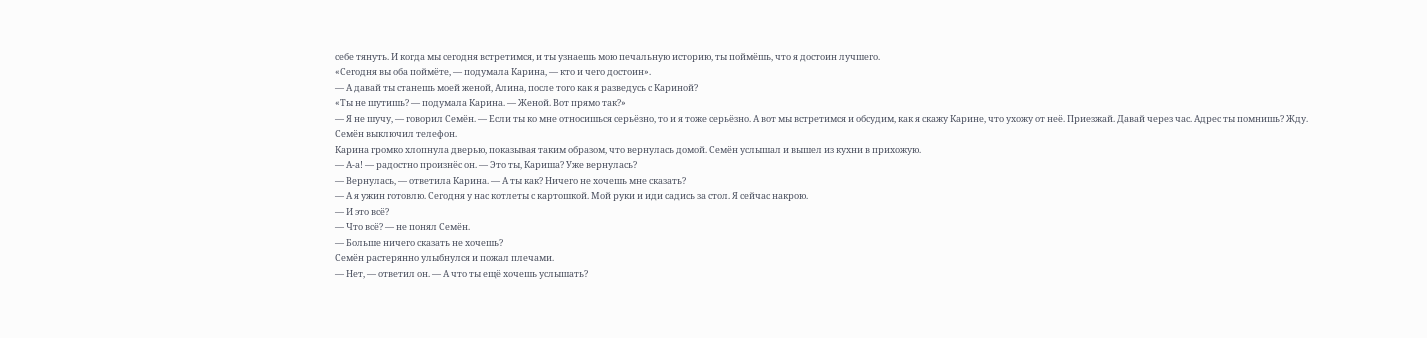себе тянуть. И когда мы сегодня встретимся, и ты узнаешь мою печальную историю, ты поймёшь, что я достоин лучшего.
«Сегодня вы оба поймёте, — подумала Карина, — кто и чего достоин».
— А давай ты станешь моей женой, Алина, после того как я разведусь с Кариной?
«Ты не шутишь? — подумала Карина. — Женой. Вот прямо так?»
— Я не шучу, — говорил Семён. — Если ты ко мне относишься серьёзно, то и я тоже серьёзно. А вот мы встретимся и обсудим, как я скажу Карине, что ухожу от неё. Приезжай. Давай через час. Адрес ты помнишь? Жду.
Семён выключил телефон.
Карина громко хлопнула дверью, показывая таким образом, что вернулась домой. Семён услышал и вышел из кухни в прихожую.
— А-а! — радостно произнёс он. — Это ты, Кариша? Уже вернулась?
— Вернулась, — ответила Карина. — А ты как? Ничего не хочешь мне сказать?
— А я ужин готовлю. Сегодня у нас котлеты с картошкой. Мой руки и иди садись за стол. Я сейчас накрою.
— И это всё?
— Что всё? — не понял Семён.
— Больше ничего сказать не хочешь?
Семён растерянно улыбнулся и пожал плечами.
— Нет, — ответил он. — А что ты ещё хочешь услышать?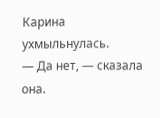Карина ухмыльнулась.
— Да нет, — сказала она.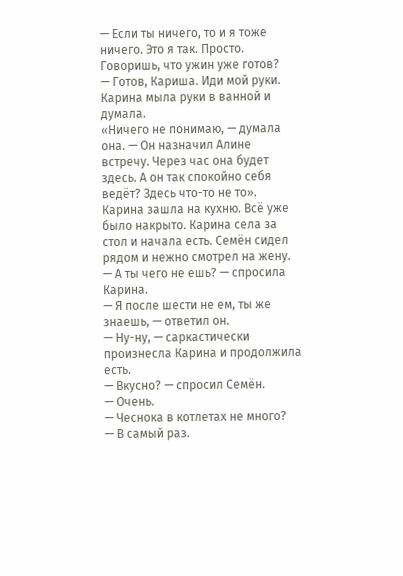— Если ты ничего, то и я тоже ничего. Это я так. Просто. Говоришь, что ужин уже готов?
— Готов, Кариша. Иди мой руки.
Карина мыла руки в ванной и думала.
«Ничего не понимаю, — думала она. — Он назначил Алине встречу. Через час она будет здесь. А он так спокойно себя ведёт? Здесь что-то не то».
Карина зашла на кухню. Всё уже было накрыто. Карина села за стол и начала есть. Семён сидел рядом и нежно смотрел на жену.
— А ты чего не ешь? — спросила Карина.
— Я после шести не ем, ты же знаешь, — ответил он.
— Ну-ну, — саркастически произнесла Карина и продолжила есть.
— Вкусно? — спросил Семён.
— Очень.
— Чеснока в котлетах не много?
— В самый раз.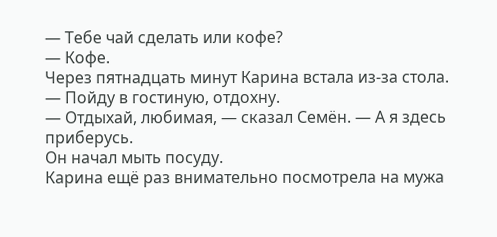— Тебе чай сделать или кофе?
— Кофе.
Через пятнадцать минут Карина встала из-за стола.
— Пойду в гостиную, отдохну.
— Отдыхай, любимая, — сказал Семён. — А я здесь приберусь.
Он начал мыть посуду.
Карина ещё раз внимательно посмотрела на мужа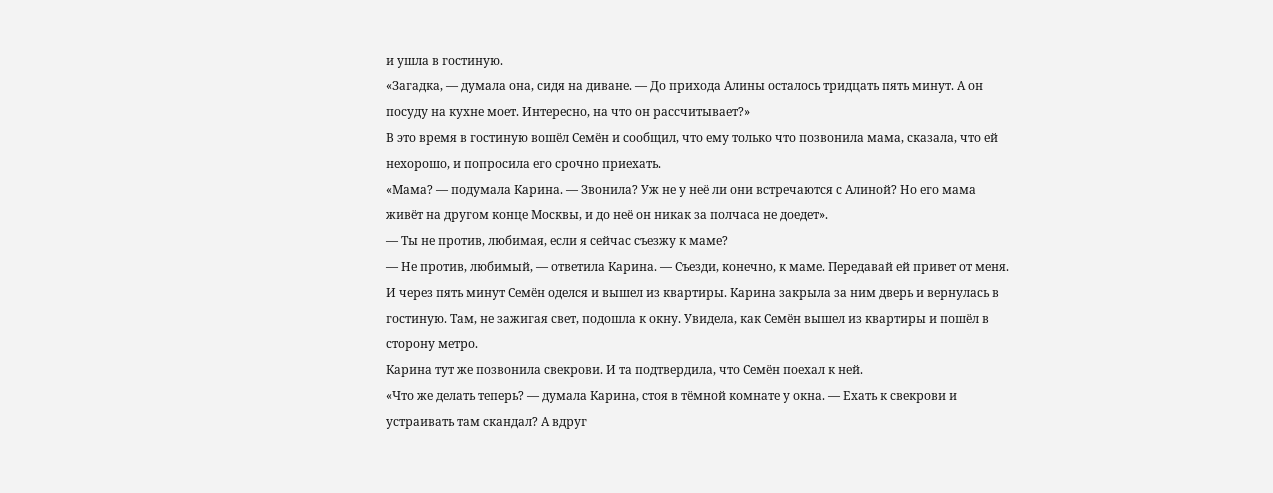и ушла в гостиную.
«Загадка, — думала она, сидя на диване. — До прихода Алины осталось тридцать пять минут. А он посуду на кухне моет. Интересно, на что он рассчитывает?»
В это время в гостиную вошёл Семён и сообщил, что ему только что позвонила мама, сказала, что ей нехорошо, и попросила его срочно приехать.
«Мама? — подумала Карина. — Звонила? Уж не у неё ли они встречаются с Алиной? Но его мама живёт на другом конце Москвы, и до неё он никак за полчаса не доедет».
— Ты не против, любимая, если я сейчас съезжу к маме?
— Не против, любимый, — ответила Карина. — Съезди, конечно, к маме. Передавай ей привет от меня.
И через пять минут Семён оделся и вышел из квартиры. Карина закрыла за ним дверь и вернулась в гостиную. Там, не зажигая свет, подошла к окну. Увидела, как Семён вышел из квартиры и пошёл в сторону метро.
Карина тут же позвонила свекрови. И та подтвердила, что Семён поехал к ней.
«Что же делать теперь? — думала Карина, стоя в тёмной комнате у окна. — Ехать к свекрови и устраивать там скандал? А вдруг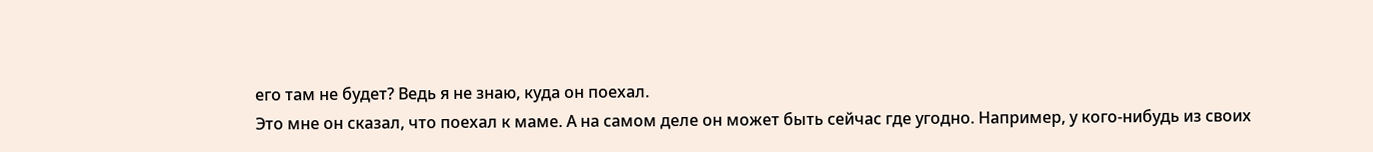его там не будет? Ведь я не знаю, куда он поехал.
Это мне он сказал, что поехал к маме. А на самом деле он может быть сейчас где угодно. Например, у кого-нибудь из своих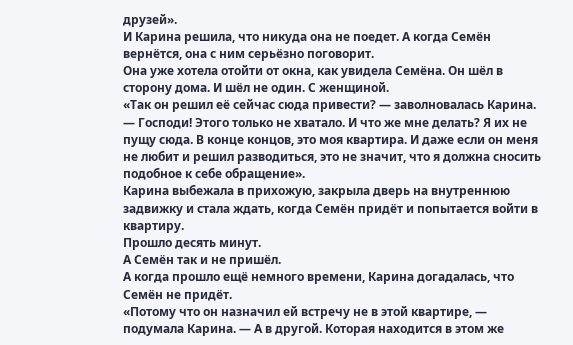друзей».
И Карина решила, что никуда она не поедет. А когда Семён вернётся, она с ним серьёзно поговорит.
Она уже хотела отойти от окна, как увидела Семёна. Он шёл в сторону дома. И шёл не один. С женщиной.
«Так он решил её сейчас сюда привести? — заволновалась Карина. — Господи! Этого только не хватало. И что же мне делать? Я их не пущу сюда. В конце концов, это моя квартира. И даже если он меня не любит и решил разводиться, это не значит, что я должна сносить подобное к себе обращение».
Карина выбежала в прихожую, закрыла дверь на внутреннюю задвижку и стала ждать, когда Семён придёт и попытается войти в квартиру.
Прошло десять минут.
А Семён так и не пришёл.
А когда прошло ещё немного времени, Карина догадалась, что Семён не придёт.
«Потому что он назначил ей встречу не в этой квартире, — подумала Карина. — А в другой. Которая находится в этом же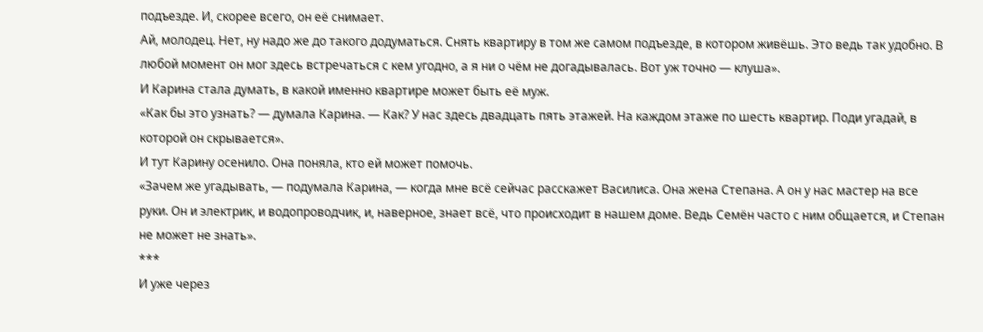подъезде. И, скорее всего, он её снимает.
Ай, молодец. Нет, ну надо же до такого додуматься. Снять квартиру в том же самом подъезде, в котором живёшь. Это ведь так удобно. В любой момент он мог здесь встречаться с кем угодно, а я ни о чём не догадывалась. Вот уж точно — клуша».
И Карина стала думать, в какой именно квартире может быть её муж.
«Как бы это узнать? — думала Карина. — Как? У нас здесь двадцать пять этажей. На каждом этаже по шесть квартир. Поди угадай, в которой он скрывается».
И тут Карину осенило. Она поняла, кто ей может помочь.
«Зачем же угадывать, — подумала Карина, — когда мне всё сейчас расскажет Василиса. Она жена Степана. А он у нас мастер на все руки. Он и электрик, и водопроводчик, и, наверное, знает всё, что происходит в нашем доме. Ведь Семён часто с ним общается, и Степан не может не знать».
***
И уже через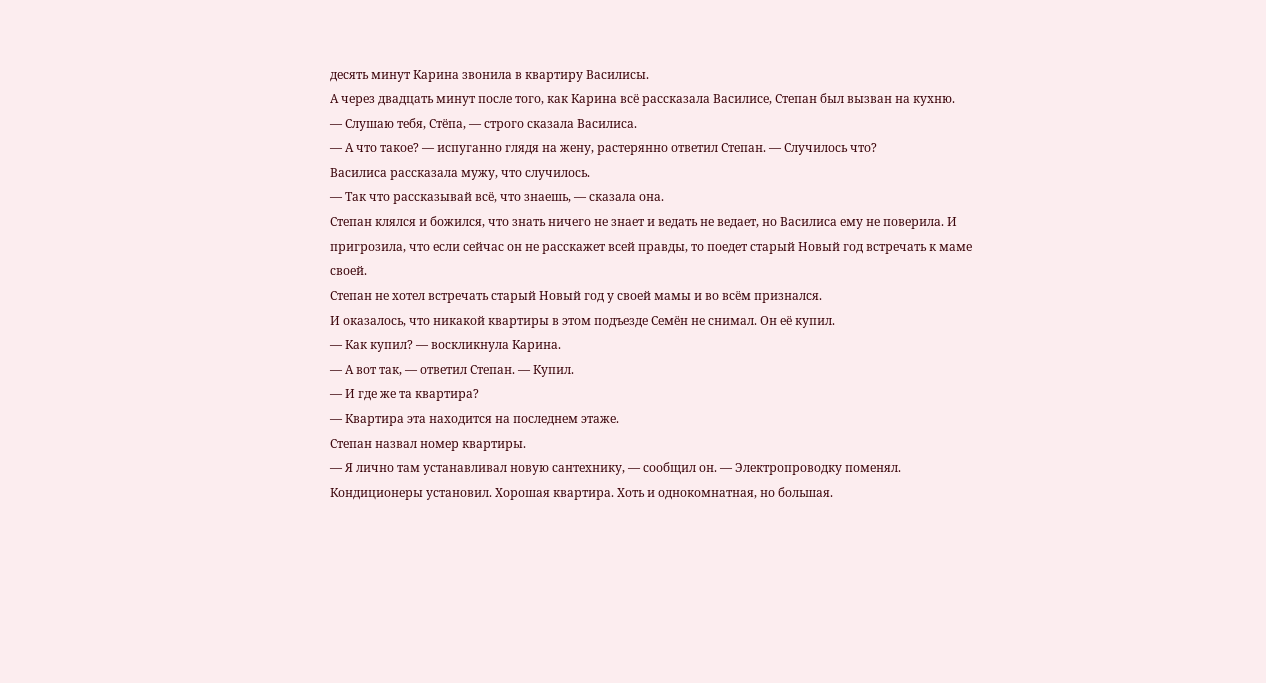десять минут Карина звонила в квартиру Василисы.
А через двадцать минут после того, как Карина всё рассказала Василисе, Степан был вызван на кухню.
— Слушаю тебя, Стёпа, — строго сказала Василиса.
— А что такое? — испуганно глядя на жену, растерянно ответил Степан. — Случилось что?
Василиса рассказала мужу, что случилось.
— Так что рассказывай всё, что знаешь, — сказала она.
Степан клялся и божился, что знать ничего не знает и ведать не ведает, но Василиса ему не поверила. И пригрозила, что если сейчас он не расскажет всей правды, то поедет старый Новый год встречать к маме своей.
Степан не хотел встречать старый Новый год у своей мамы и во всём признался.
И оказалось, что никакой квартиры в этом подъезде Семён не снимал. Он её купил.
— Как купил? — воскликнула Карина.
— А вот так, — ответил Степан. — Купил.
— И где же та квартира?
— Квартира эта находится на последнем этаже.
Степан назвал номер квартиры.
— Я лично там устанавливал новую сантехнику, — сообщил он. — Электропроводку поменял. Кондиционеры установил. Хорошая квартира. Хоть и однокомнатная, но большая.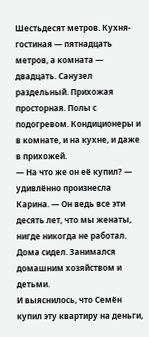Шестьдесят метров. Кухня-гостиная — пятнадцать метров, а комната — двадцать. Санузел раздельный. Прихожая просторная. Полы с подогревом. Кондиционеры и в комнате, и на кухне, и даже в прихожей.
— На что же он её купил? — удивлённо произнесла Карина. — Он ведь все эти десять лет, что мы женаты, нигде никогда не работал. Дома сидел. Занимался домашним хозяйством и детьми.
И выяснилось, что Семён купил эту квартиру на деньги,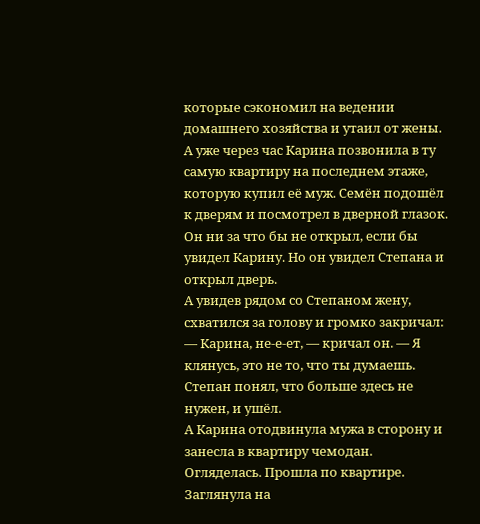которые сэкономил на ведении домашнего хозяйства и утаил от жены.
А уже через час Карина позвонила в ту самую квартиру на последнем этаже, которую купил её муж. Семён подошёл к дверям и посмотрел в дверной глазок.
Он ни за что бы не открыл, если бы увидел Карину. Но он увидел Степана и открыл дверь.
А увидев рядом со Степаном жену, схватился за голову и громко закричал:
— Карина, не-е-ет, — кричал он. — Я клянусь, это не то, что ты думаешь.
Степан понял, что больше здесь не нужен, и ушёл.
А Карина отодвинула мужа в сторону и занесла в квартиру чемодан. Огляделась. Прошла по квартире. Заглянула на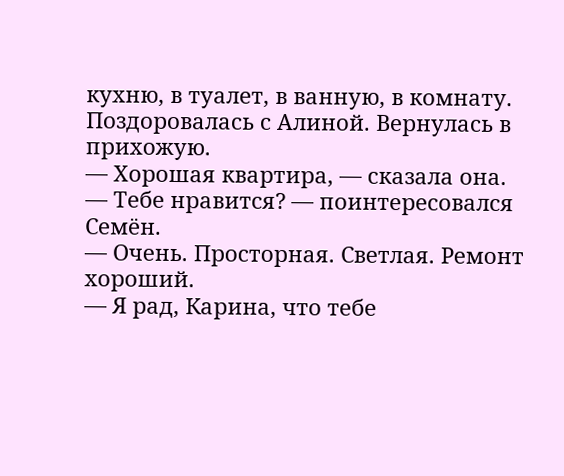кухню, в туалет, в ванную, в комнату. Поздоровалась с Алиной. Вернулась в прихожую.
— Хорошая квартира, — сказала она.
— Тебе нравится? — поинтересовался Семён.
— Очень. Просторная. Светлая. Ремонт хороший.
— Я рад, Карина, что тебе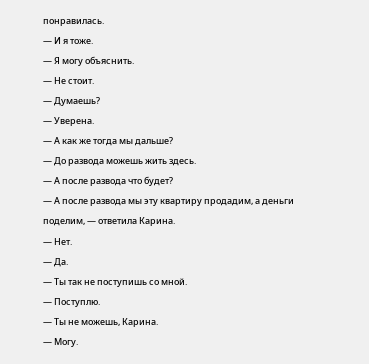понравилась.
— И я тоже.
— Я могу объяснить.
— Не стоит.
— Думаешь?
— Уверена.
— А как же тогда мы дальше?
— До развода можешь жить здесь.
— А после развода что будет?
— А после развода мы эту квартиру продадим, а деньги поделим, — ответила Карина.
— Нет.
— Да.
— Ты так не поступишь со мной.
— Поступлю.
— Ты не можешь, Карина.
— Могу.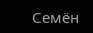Семён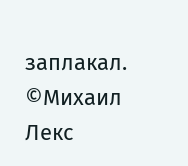заплакал. ©Михаил Лекс